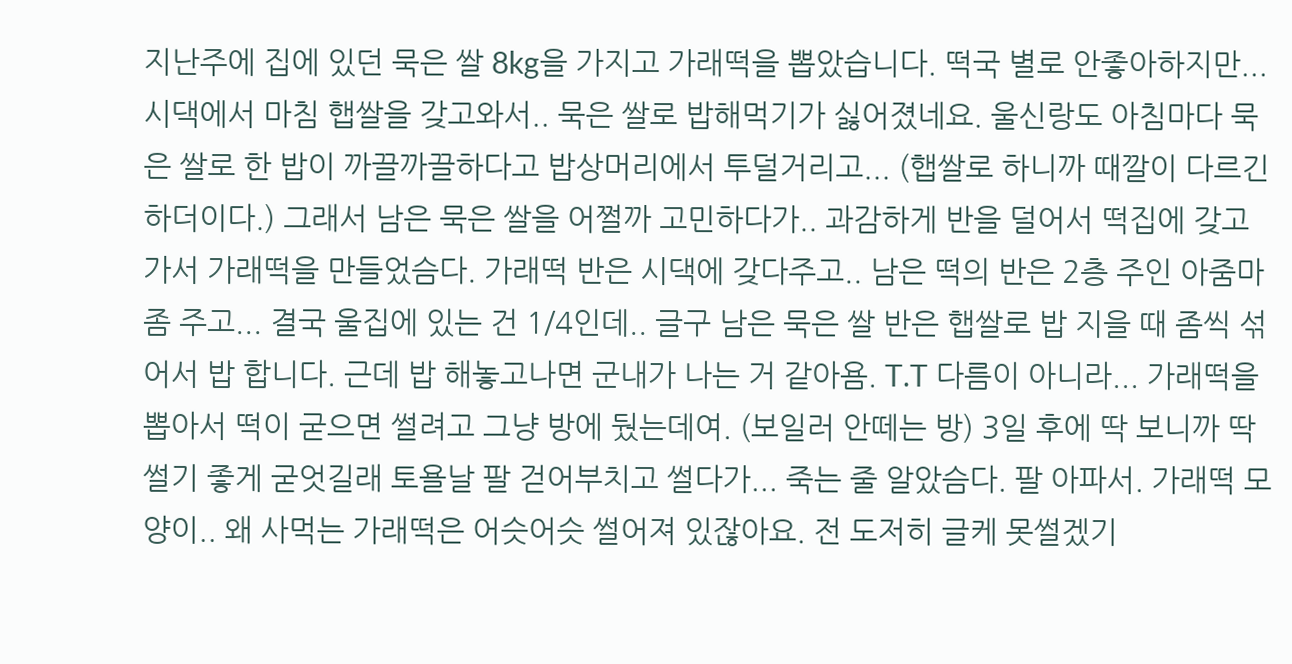지난주에 집에 있던 묵은 쌀 8kg을 가지고 가래떡을 뽑았습니다. 떡국 별로 안좋아하지만... 시댁에서 마침 햅쌀을 갖고와서.. 묵은 쌀로 밥해먹기가 싫어졌네요. 울신랑도 아침마다 묵은 쌀로 한 밥이 까끌까끌하다고 밥상머리에서 투덜거리고... (햅쌀로 하니까 때깔이 다르긴 하더이다.) 그래서 남은 묵은 쌀을 어쩔까 고민하다가.. 과감하게 반을 덜어서 떡집에 갖고가서 가래떡을 만들었슴다. 가래떡 반은 시댁에 갖다주고.. 남은 떡의 반은 2층 주인 아줌마 좀 주고... 결국 울집에 있는 건 1/4인데.. 글구 남은 묵은 쌀 반은 햅쌀로 밥 지을 때 좀씩 섞어서 밥 합니다. 근데 밥 해놓고나면 군내가 나는 거 같아욤. T.T 다름이 아니라... 가래떡을 뽑아서 떡이 굳으면 썰려고 그냥 방에 뒀는데여. (보일러 안떼는 방) 3일 후에 딱 보니까 딱 썰기 좋게 굳엇길래 토욜날 팔 걷어부치고 썰다가... 죽는 줄 알았슴다. 팔 아파서. 가래떡 모양이.. 왜 사먹는 가래떡은 어슷어슷 썰어져 있잖아요. 전 도저히 글케 못썰겠기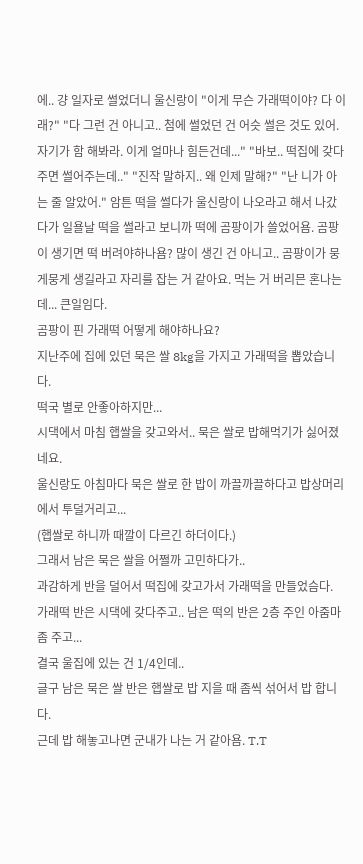에.. 걍 일자로 썰었더니 울신랑이 "이게 무슨 가래떡이야? 다 이래?" "다 그런 건 아니고.. 첨에 썰었던 건 어슷 썰은 것도 있어. 자기가 함 해봐라. 이게 얼마나 힘든건데..." "바보.. 떡집에 갖다주면 썰어주는데.." "진작 말하지.. 왜 인제 말해?" "난 니가 아는 줄 알았어." 암튼 떡을 썰다가 울신랑이 나오라고 해서 나갔다가 일욜날 떡을 썰라고 보니까 떡에 곰팡이가 쓸었어욤. 곰팡이 생기면 떡 버려야하나욤? 많이 생긴 건 아니고.. 곰팡이가 뭉게뭉게 생길라고 자리를 잡는 거 같아요. 먹는 거 버리믄 혼나는데... 큰일임다.
곰팡이 핀 가래떡 어떻게 해야하나요?
지난주에 집에 있던 묵은 쌀 8kg을 가지고 가래떡을 뽑았습니다.
떡국 별로 안좋아하지만...
시댁에서 마침 햅쌀을 갖고와서.. 묵은 쌀로 밥해먹기가 싫어졌네요.
울신랑도 아침마다 묵은 쌀로 한 밥이 까끌까끌하다고 밥상머리에서 투덜거리고...
(햅쌀로 하니까 때깔이 다르긴 하더이다.)
그래서 남은 묵은 쌀을 어쩔까 고민하다가..
과감하게 반을 덜어서 떡집에 갖고가서 가래떡을 만들었슴다.
가래떡 반은 시댁에 갖다주고.. 남은 떡의 반은 2층 주인 아줌마 좀 주고...
결국 울집에 있는 건 1/4인데..
글구 남은 묵은 쌀 반은 햅쌀로 밥 지을 때 좀씩 섞어서 밥 합니다.
근데 밥 해놓고나면 군내가 나는 거 같아욤. T.T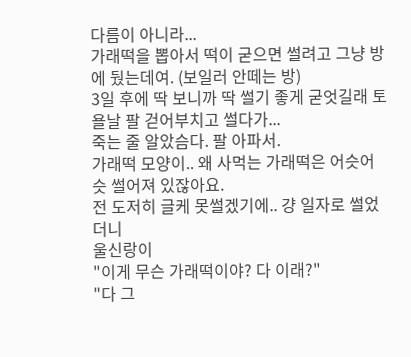다름이 아니라...
가래떡을 뽑아서 떡이 굳으면 썰려고 그냥 방에 뒀는데여. (보일러 안떼는 방)
3일 후에 딱 보니까 딱 썰기 좋게 굳엇길래 토욜날 팔 걷어부치고 썰다가...
죽는 줄 알았슴다. 팔 아파서.
가래떡 모양이.. 왜 사먹는 가래떡은 어슷어슷 썰어져 있잖아요.
전 도저히 글케 못썰겠기에.. 걍 일자로 썰었더니
울신랑이
"이게 무슨 가래떡이야? 다 이래?"
"다 그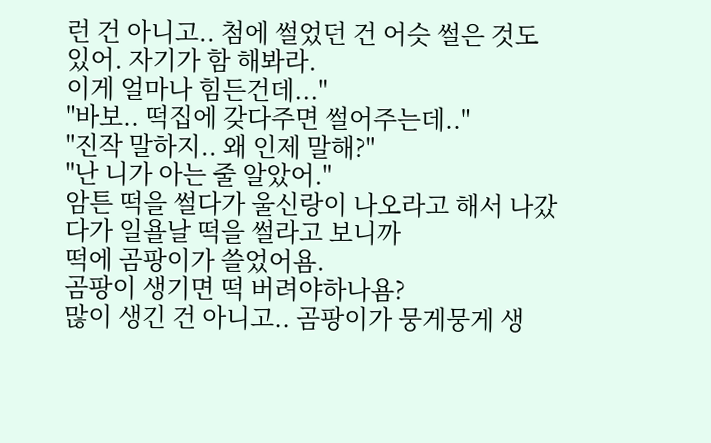런 건 아니고.. 첨에 썰었던 건 어슷 썰은 것도 있어. 자기가 함 해봐라.
이게 얼마나 힘든건데..."
"바보.. 떡집에 갖다주면 썰어주는데.."
"진작 말하지.. 왜 인제 말해?"
"난 니가 아는 줄 알았어."
암튼 떡을 썰다가 울신랑이 나오라고 해서 나갔다가 일욜날 떡을 썰라고 보니까
떡에 곰팡이가 쓸었어욤.
곰팡이 생기면 떡 버려야하나욤?
많이 생긴 건 아니고.. 곰팡이가 뭉게뭉게 생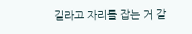길라고 자리를 잡는 거 같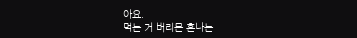아요.
먹는 거 버리믄 혼나는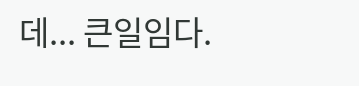데... 큰일임다.